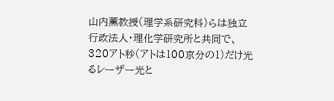山内薫教授(理学系研究科)らは独立行政法人・理化学研究所と共同で、320アト秒(アトは100京分の1)だけ光るレーザー光と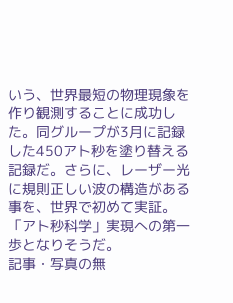いう、世界最短の物理現象を作り観測することに成功した。同グループが3月に記録した450アト秒を塗り替える記録だ。さらに、レーザー光に規則正しい波の構造がある事を、世界で初めて実証。「アト秒科学」実現への第一歩となりそうだ。
記事・写真の無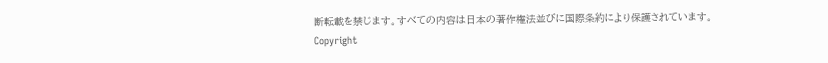断転載を禁じます。すべての内容は日本の著作権法並びに国際条約により保護されています。
Copyright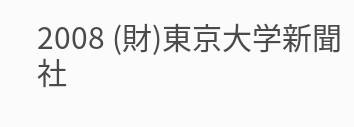2008 (財)東京大学新聞社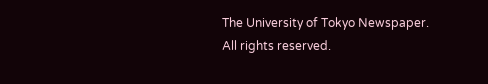The University of Tokyo Newspaper. All rights reserved.